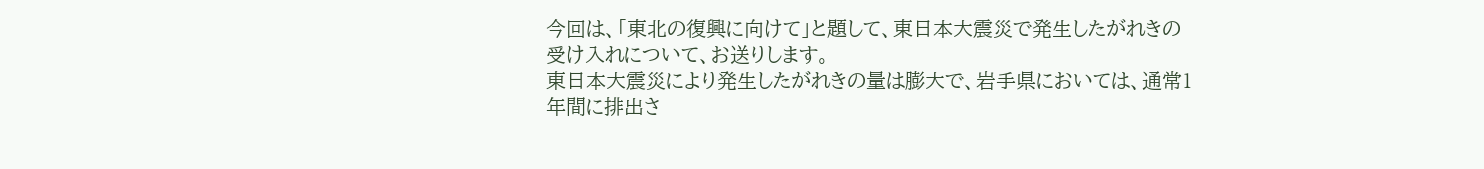今回は、「東北の復興に向けて」と題して、東日本大震災で発生したがれきの受け入れについて、お送りします。
東日本大震災により発生したがれきの量は膨大で、岩手県においては、通常1年間に排出さ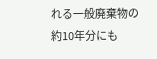れる一般廃棄物の約10年分にも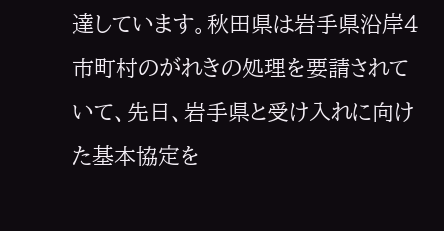達しています。秋田県は岩手県沿岸4市町村のがれきの処理を要請されていて、先日、岩手県と受け入れに向けた基本協定を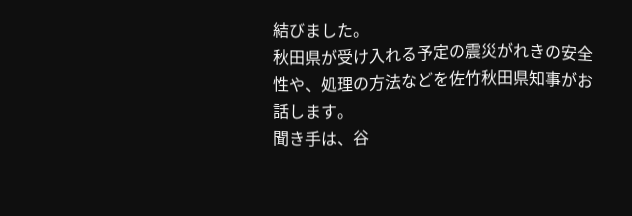結びました。
秋田県が受け入れる予定の震災がれきの安全性や、処理の方法などを佐竹秋田県知事がお話します。
聞き手は、谷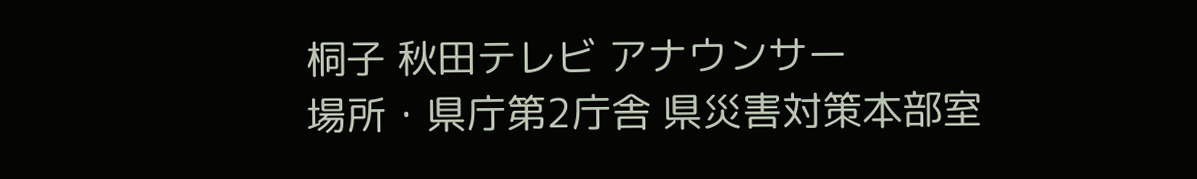桐子 秋田テレビ アナウンサー
場所・県庁第2庁舎 県災害対策本部室